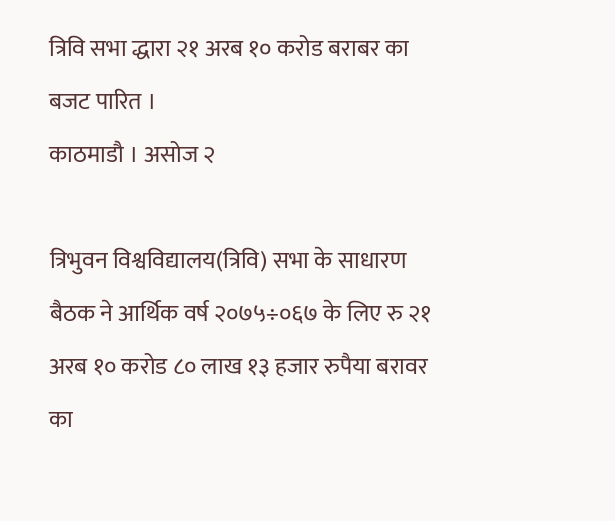त्रिवि सभा द्धारा २१ अरब १० करोड बराबर का बजट पारित ।
काठमाडौ । असोज २

त्रिभुवन विश्वविद्यालय(त्रिवि) सभा के साधारण बैठक ने आर्थिक वर्ष २०७५÷०६७ के लिए रु २१ अरब १० करोड ८० लाख १३ हजार रुपैया बरावर का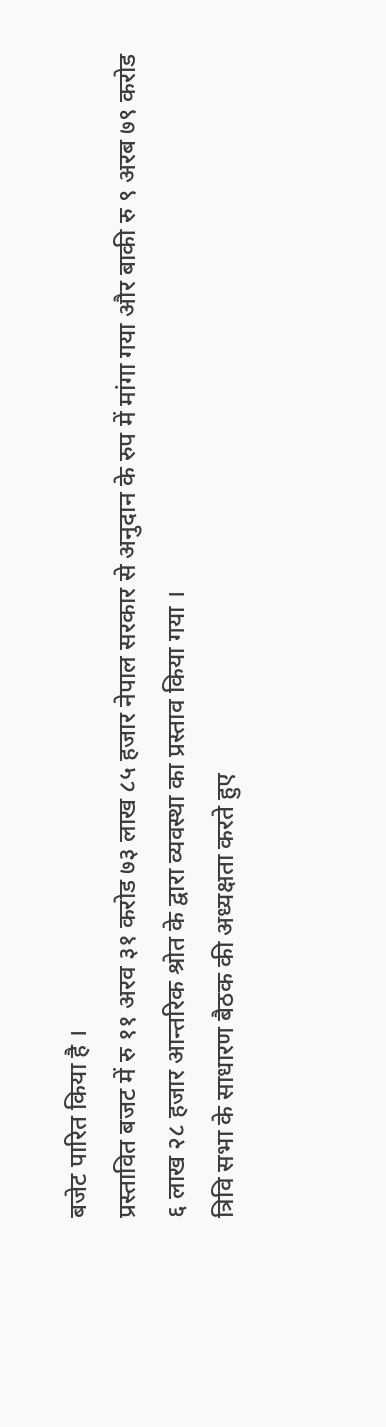बजेट पारित किया है ।
प्रस्तावित बजट में रु ११ अरव ३१ करोड ७३ लाख ८५ हजार नेपाल सरकार से अनुदान के रुप में मांगा गया और बाकी रु ९ अरब ७९ करोड ६ लाख २८ हजार आन्तरिक श्रोत के द्वारा व्यवस्था का प्रस्ताव किया गया ।
त्रिवि सभा के साधारण बैठक की अध्यक्षता करते हुए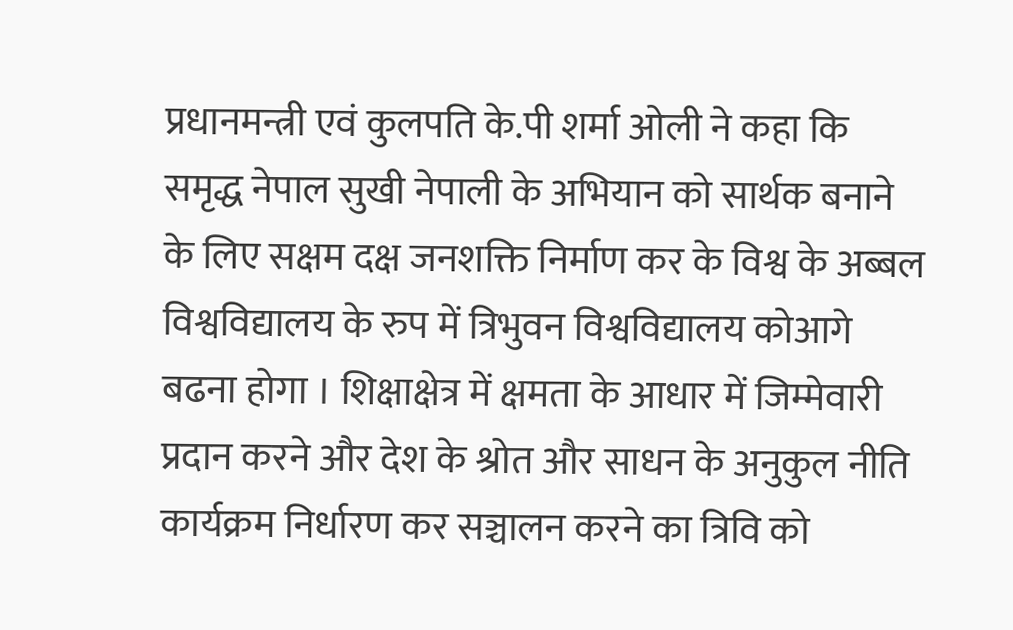प्रधानमन्त्री एवं कुलपति के.पी शर्मा ओली ने कहा कि समृद्ध नेपाल सुखी नेपाली के अभियान को सार्थक बनाने के लिए सक्षम दक्ष जनशक्ति निर्माण कर के विश्व के अब्बल विश्वविद्यालय के रुप में त्रिभुवन विश्वविद्यालय कोआगे बढना होगा । शिक्षाक्षेत्र में क्षमता के आधार में जिम्मेवारी प्रदान करने और देश के श्रोत और साधन के अनुकुल नीति कार्यक्रम निर्धारण कर सञ्चालन करने का त्रिवि को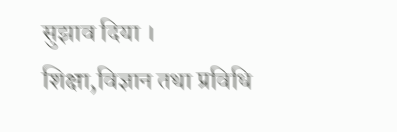सुझाव दिया ।
शिक्षा,विज्ञान तथा प्रविधि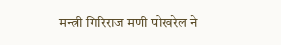मन्त्री गिरिराज मणी पोखरेल ने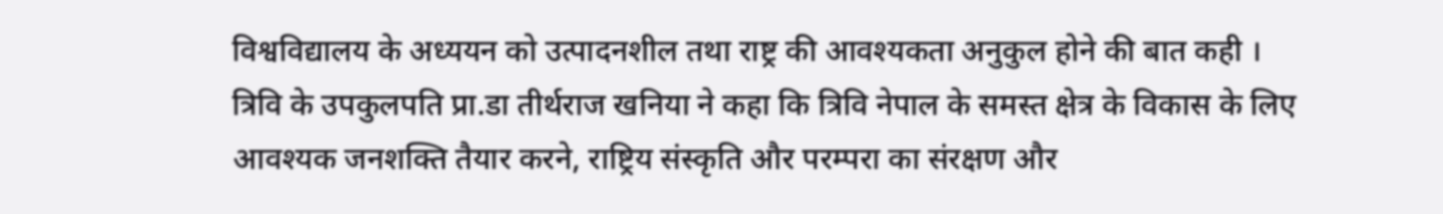विश्वविद्यालय के अध्ययन को उत्पादनशील तथा राष्ट्र की आवश्यकता अनुकुल होने की बात कही ।
त्रिवि के उपकुलपति प्रा.डा तीर्थराज खनिया ने कहा कि त्रिवि नेपाल के समस्त क्षेत्र के विकास के लिए आवश्यक जनशक्ति तैयार करने, राष्ट्रिय संस्कृति और परम्परा का संरक्षण और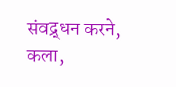संवद्र्धन करने, कला,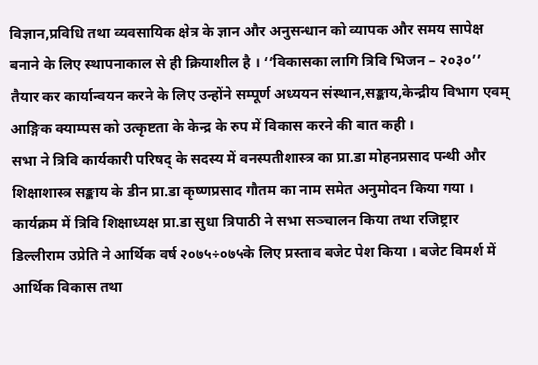विज्ञान,प्रविधि तथा व्यवसायिक क्षेत्र के ज्ञान और अनुसन्धान को व्यापक और समय सापेक्ष बनाने के लिए स्थापनाकाल से ही क्रियाशील है । ‘‘विकासका लागि त्रिवि भिजन – २०३०’’ तैयार कर कार्यान्वयन करने के लिए उन्होंने सम्पूर्ण अध्ययन संस्थान,सङ्काय,केन्द्रीय विभाग एवम् आङ्गिक क्याम्पस को उत्कृष्टता के केन्द्र के रुप में विकास करने की बात कही ।
सभा ने त्रिवि कार्यकारी परिषद् के सदस्य में वनस्पतीशास्त्र का प्रा.डा मोहनप्रसाद पन्थी और शिक्षाशास्त्र सङ्काय के डीन प्रा.डा कृष्णप्रसाद गौतम का नाम समेत अनुमोदन किया गया ।
कार्यक्रम में त्रिवि शिक्षाध्यक्ष प्रा.डा सुधा त्रिपाठी ने सभा सञ्चालन किया तथा रजिष्ट्रार डिल्लीराम उप्रेति ने आर्थिक वर्ष २०७५÷०७५के लिए प्रस्ताव बजेट पेश किया । बजेट विमर्श में आर्थिक विकास तथा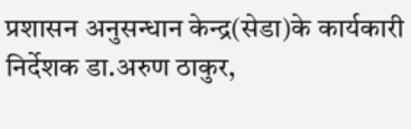प्रशासन अनुसन्धान केन्द्र(सेडा)के कार्यकारी निर्देशक डा.अरुण ठाकुर,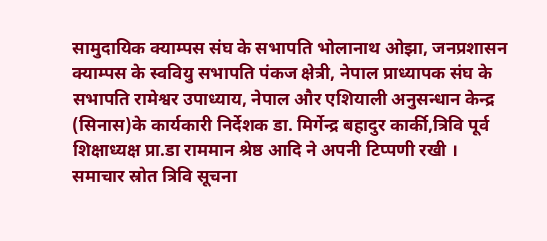सामुदायिक क्याम्पस संघ के सभापति भोलानाथ ओझा, जनप्रशासन क्याम्पस के स्ववियु सभापति पंकज क्षेत्री, नेपाल प्राध्यापक संघ के सभापति रामेश्वर उपाध्याय, नेपाल और एशियाली अनुसन्धान केन्द्र (सिनास)के कार्यकारी निर्देशक डा. मिर्गेन्द्र बहादुर कार्की,त्रिवि पूर्व शिक्षाध्यक्ष प्रा.डा राममान श्रेष्ठ आदि ने अपनी टिप्पणी रखी ।
समाचार स्रोत त्रिवि सूचना